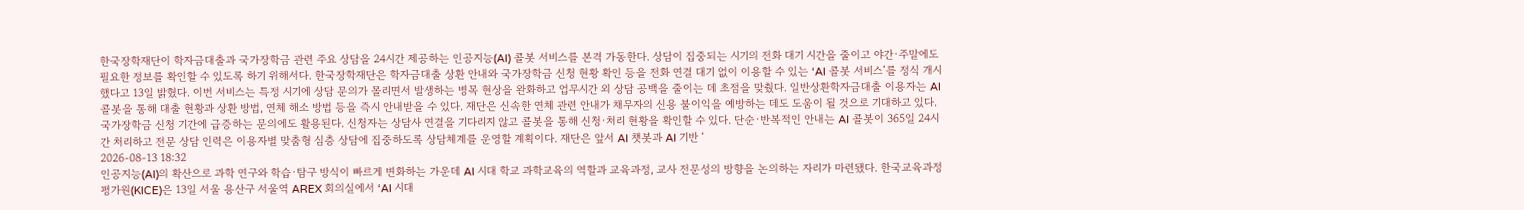한국장학재단이 학자금대출과 국가장학금 관련 주요 상담을 24시간 제공하는 인공지능(AI) 콜봇 서비스를 본격 가동한다. 상담이 집중되는 시기의 전화 대기 시간을 줄이고 야간·주말에도 필요한 정보를 확인할 수 있도록 하기 위해서다. 한국장학재단은 학자금대출 상환 안내와 국가장학금 신청 현황 확인 등을 전화 연결 대기 없이 이용할 수 있는 ‘AI 콜봇 서비스’를 정식 개시했다고 13일 밝혔다. 이번 서비스는 특정 시기에 상담 문의가 몰리면서 발생하는 병목 현상을 완화하고 업무시간 외 상담 공백을 줄이는 데 초점을 맞췄다. 일반상환학자금대출 이용자는 AI 콜봇을 통해 대출 현황과 상환 방법, 연체 해소 방법 등을 즉시 안내받을 수 있다. 재단은 신속한 연체 관련 안내가 채무자의 신용 불이익을 예방하는 데도 도움이 될 것으로 기대하고 있다. 국가장학금 신청 기간에 급증하는 문의에도 활용된다. 신청자는 상담사 연결을 기다리지 않고 콜봇을 통해 신청·처리 현황을 확인할 수 있다. 단순·반복적인 안내는 AI 콜봇이 365일 24시간 처리하고 전문 상담 인력은 이용자별 맞춤형 심층 상담에 집중하도록 상담체계를 운영할 계획이다. 재단은 앞서 AI 챗봇과 AI 기반 ‘
2026-08-13 18:32
인공지능(AI)의 확산으로 과학 연구와 학습·탐구 방식이 빠르게 변화하는 가운데 AI 시대 학교 과학교육의 역할과 교육과정, 교사 전문성의 방향을 논의하는 자리가 마련됐다. 한국교육과정평가원(KICE)은 13일 서울 용산구 서울역 AREX 회의실에서 ‘AI 시대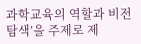과학교육의 역할과 비전 탐색’을 주제로 제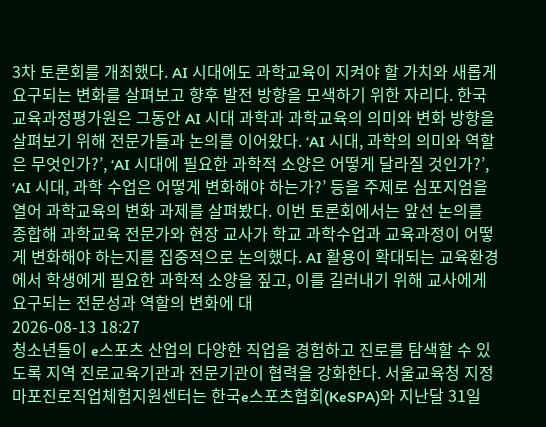3차 토론회를 개최했다. AI 시대에도 과학교육이 지켜야 할 가치와 새롭게 요구되는 변화를 살펴보고 향후 발전 방향을 모색하기 위한 자리다. 한국교육과정평가원은 그동안 AI 시대 과학과 과학교육의 의미와 변화 방향을 살펴보기 위해 전문가들과 논의를 이어왔다. ‘AI 시대, 과학의 의미와 역할은 무엇인가?’, ‘AI 시대에 필요한 과학적 소양은 어떻게 달라질 것인가?’, ‘AI 시대, 과학 수업은 어떻게 변화해야 하는가?’ 등을 주제로 심포지엄을 열어 과학교육의 변화 과제를 살펴봤다. 이번 토론회에서는 앞선 논의를 종합해 과학교육 전문가와 현장 교사가 학교 과학수업과 교육과정이 어떻게 변화해야 하는지를 집중적으로 논의했다. AI 활용이 확대되는 교육환경에서 학생에게 필요한 과학적 소양을 짚고, 이를 길러내기 위해 교사에게 요구되는 전문성과 역할의 변화에 대
2026-08-13 18:27
청소년들이 e스포츠 산업의 다양한 직업을 경험하고 진로를 탐색할 수 있도록 지역 진로교육기관과 전문기관이 협력을 강화한다. 서울교육청 지정 마포진로직업체험지원센터는 한국e스포츠협회(KeSPA)와 지난달 31일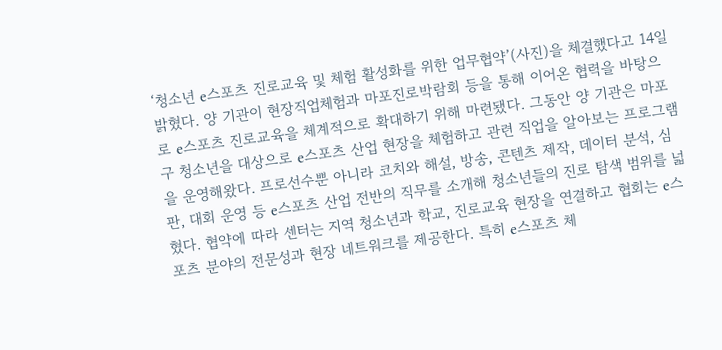‘청소년 e스포츠 진로교육 및 체험 활성화를 위한 업무협약’(사진)을 체결했다고 14일 밝혔다. 양 기관이 현장직업체험과 마포진로박람회 등을 통해 이어온 협력을 바탕으로 e스포츠 진로교육을 체계적으로 확대하기 위해 마련됐다. 그동안 양 기관은 마포구 청소년을 대상으로 e스포츠 산업 현장을 체험하고 관련 직업을 알아보는 프로그램을 운영해왔다. 프로선수뿐 아니라 코치와 해설, 방송, 콘텐츠 제작, 데이터 분석, 심판, 대회 운영 등 e스포츠 산업 전반의 직무를 소개해 청소년들의 진로 탐색 범위를 넓혔다. 협약에 따라 센터는 지역 청소년과 학교, 진로교육 현장을 연결하고 협회는 e스포츠 분야의 전문성과 현장 네트워크를 제공한다. 특히 e스포츠 체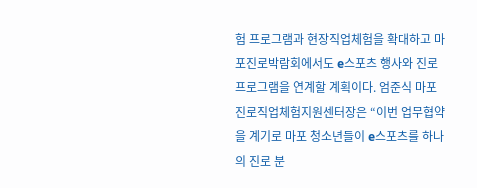험 프로그램과 현장직업체험을 확대하고 마포진로박람회에서도 e스포츠 행사와 진로 프로그램을 연계할 계획이다. 엄준식 마포진로직업체험지원센터장은 “이번 업무협약을 계기로 마포 청소년들이 e스포츠를 하나의 진로 분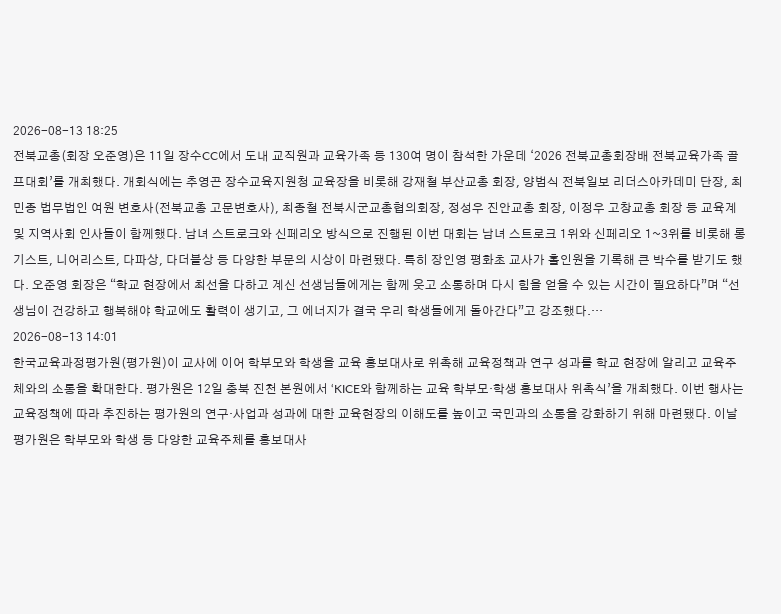2026-08-13 18:25
전북교총(회장 오준영)은 11일 장수CC에서 도내 교직원과 교육가족 등 130여 명이 참석한 가운데 ‘2026 전북교총회장배 전북교육가족 골프대회’를 개최했다. 개회식에는 추영곤 장수교육지원청 교육장을 비롯해 강재철 부산교총 회장, 양범식 전북일보 리더스아카데미 단장, 최민종 법무법인 여원 변호사(전북교총 고문변호사), 최종철 전북시군교총협의회장, 정성우 진안교총 회장, 이정우 고창교총 회장 등 교육계 및 지역사회 인사들이 함께했다. 남녀 스트로크와 신페리오 방식으로 진행된 이번 대회는 남녀 스트로크 1위와 신페리오 1~3위를 비롯해 롱기스트, 니어리스트, 다파상, 다더블상 등 다양한 부문의 시상이 마련됐다. 특히 장인영 평화초 교사가 홀인원을 기록해 큰 박수를 받기도 했다. 오준영 회장은 “학교 현장에서 최선을 다하고 계신 선생님들에게는 함께 웃고 소통하며 다시 힘을 얻을 수 있는 시간이 필요하다”며 “선생님이 건강하고 행복해야 학교에도 활력이 생기고, 그 에너지가 결국 우리 학생들에게 돌아간다”고 강조했다.…
2026-08-13 14:01
한국교육과정평가원(평가원)이 교사에 이어 학부모와 학생을 교육 홍보대사로 위촉해 교육정책과 연구 성과를 학교 현장에 알리고 교육주체와의 소통을 확대한다. 평가원은 12일 충북 진천 본원에서 ‘KICE와 함께하는 교육 학부모·학생 홍보대사 위촉식’을 개최했다. 이번 행사는 교육정책에 따라 추진하는 평가원의 연구·사업과 성과에 대한 교육현장의 이해도를 높이고 국민과의 소통을 강화하기 위해 마련됐다. 이날 평가원은 학부모와 학생 등 다양한 교육주체를 홍보대사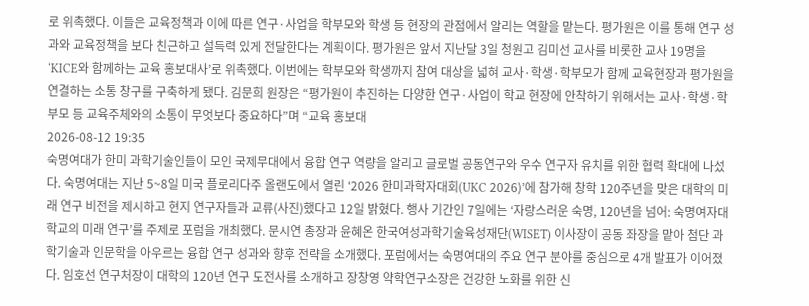로 위촉했다. 이들은 교육정책과 이에 따른 연구·사업을 학부모와 학생 등 현장의 관점에서 알리는 역할을 맡는다. 평가원은 이를 통해 연구 성과와 교육정책을 보다 친근하고 설득력 있게 전달한다는 계획이다. 평가원은 앞서 지난달 3일 청원고 김미선 교사를 비롯한 교사 19명을 ‘KICE와 함께하는 교육 홍보대사’로 위촉했다. 이번에는 학부모와 학생까지 참여 대상을 넓혀 교사·학생·학부모가 함께 교육현장과 평가원을 연결하는 소통 창구를 구축하게 됐다. 김문희 원장은 “평가원이 추진하는 다양한 연구·사업이 학교 현장에 안착하기 위해서는 교사·학생·학부모 등 교육주체와의 소통이 무엇보다 중요하다”며 “교육 홍보대
2026-08-12 19:35
숙명여대가 한미 과학기술인들이 모인 국제무대에서 융합 연구 역량을 알리고 글로벌 공동연구와 우수 연구자 유치를 위한 협력 확대에 나섰다. 숙명여대는 지난 5~8일 미국 플로리다주 올랜도에서 열린 ‘2026 한미과학자대회(UKC 2026)’에 참가해 창학 120주년을 맞은 대학의 미래 연구 비전을 제시하고 현지 연구자들과 교류(사진)했다고 12일 밝혔다. 행사 기간인 7일에는 ‘자랑스러운 숙명, 120년을 넘어: 숙명여자대학교의 미래 연구’를 주제로 포럼을 개최했다. 문시연 총장과 윤혜온 한국여성과학기술육성재단(WISET) 이사장이 공동 좌장을 맡아 첨단 과학기술과 인문학을 아우르는 융합 연구 성과와 향후 전략을 소개했다. 포럼에서는 숙명여대의 주요 연구 분야를 중심으로 4개 발표가 이어졌다. 임호선 연구처장이 대학의 120년 연구 도전사를 소개하고 장창영 약학연구소장은 건강한 노화를 위한 신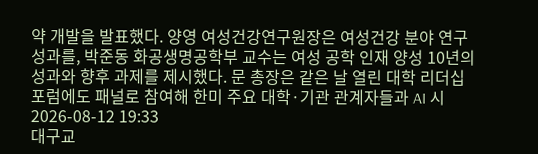약 개발을 발표했다. 양영 여성건강연구원장은 여성건강 분야 연구 성과를, 박준동 화공생명공학부 교수는 여성 공학 인재 양성 10년의 성과와 향후 과제를 제시했다. 문 총장은 같은 날 열린 대학 리더십 포럼에도 패널로 참여해 한미 주요 대학·기관 관계자들과 AI 시
2026-08-12 19:33
대구교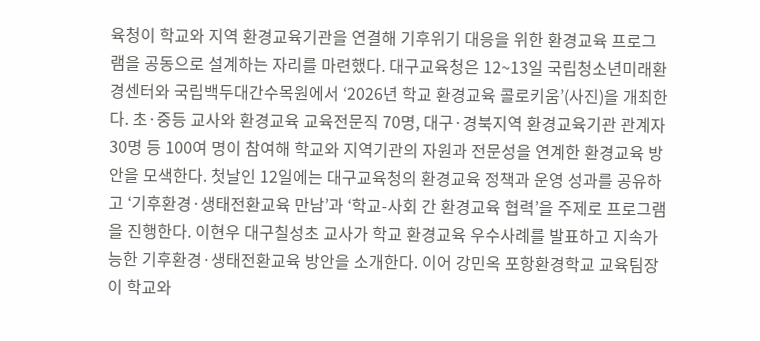육청이 학교와 지역 환경교육기관을 연결해 기후위기 대응을 위한 환경교육 프로그램을 공동으로 설계하는 자리를 마련했다. 대구교육청은 12~13일 국립청소년미래환경센터와 국립백두대간수목원에서 ‘2026년 학교 환경교육 콜로키움’(사진)을 개최한다. 초·중등 교사와 환경교육 교육전문직 70명, 대구·경북지역 환경교육기관 관계자 30명 등 100여 명이 참여해 학교와 지역기관의 자원과 전문성을 연계한 환경교육 방안을 모색한다. 첫날인 12일에는 대구교육청의 환경교육 정책과 운영 성과를 공유하고 ‘기후환경·생태전환교육 만남’과 ‘학교-사회 간 환경교육 협력’을 주제로 프로그램을 진행한다. 이현우 대구칠성초 교사가 학교 환경교육 우수사례를 발표하고 지속가능한 기후환경·생태전환교육 방안을 소개한다. 이어 강민옥 포항환경학교 교육팀장이 학교와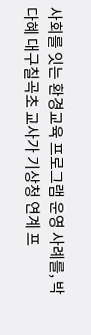사회를 잇는 환경교육 프로그램 운영 사례를, 박다혜 대구칠곡초 교사가 기상청 연계 프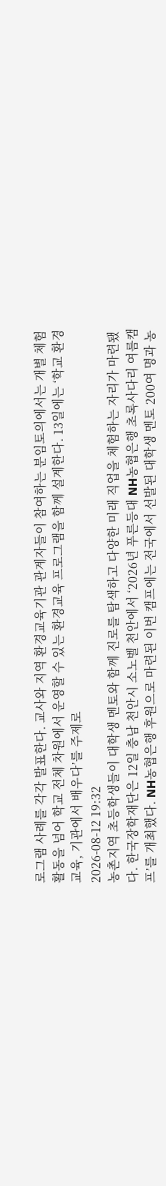로그램 사례를 각각 발표한다. 교사와 지역 환경교육기관 관계자들이 참여하는 분임토의에서는 개별 체험활동을 넘어 학교 전체 차원에서 운영할 수 있는 환경교육 프로그램을 함께 설계한다. 13일에는 ‘학교 환경교육, 기관에서 배우다’를 주제로
2026-08-12 19:32
농촌지역 초등학생들이 대학생 멘토와 함께 진로를 탐색하고 다양한 미래 직업을 체험하는 자리가 마련됐다. 한국장학재단은 12일 충남 천안시 소노벨 천안에서 ‘2026년 푸른등대 NH농협은행 초록사다리 여름캠프’를 개최했다. NH농협은행 후원으로 마련된 이번 캠프에는 전국에서 선발된 대학생 멘토 200여 명과 농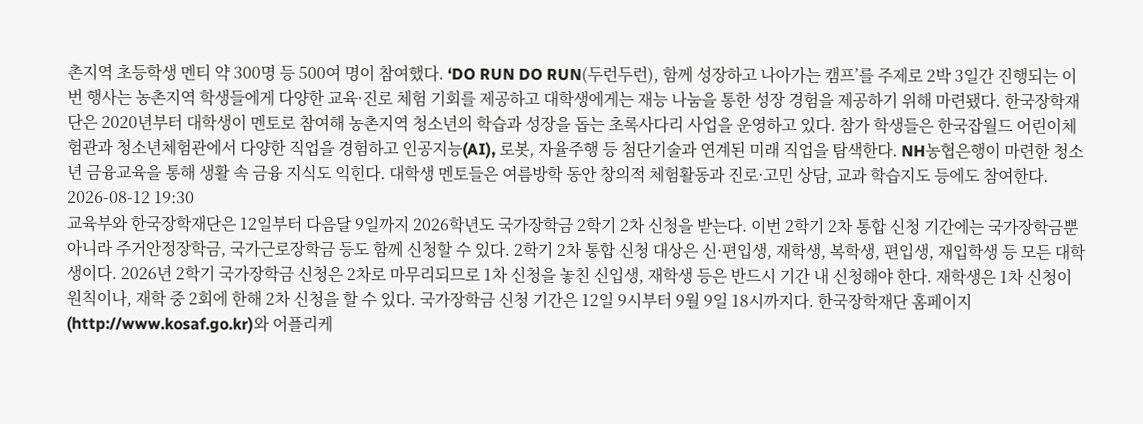촌지역 초등학생 멘티 약 300명 등 500여 명이 참여했다. ‘DO RUN DO RUN(두런두런), 함께 성장하고 나아가는 캠프’를 주제로 2박 3일간 진행되는 이번 행사는 농촌지역 학생들에게 다양한 교육·진로 체험 기회를 제공하고 대학생에게는 재능 나눔을 통한 성장 경험을 제공하기 위해 마련됐다. 한국장학재단은 2020년부터 대학생이 멘토로 참여해 농촌지역 청소년의 학습과 성장을 돕는 초록사다리 사업을 운영하고 있다. 참가 학생들은 한국잡월드 어린이체험관과 청소년체험관에서 다양한 직업을 경험하고 인공지능(AI), 로봇, 자율주행 등 첨단기술과 연계된 미래 직업을 탐색한다. NH농협은행이 마련한 청소년 금융교육을 통해 생활 속 금융 지식도 익힌다. 대학생 멘토들은 여름방학 동안 창의적 체험활동과 진로·고민 상담, 교과 학습지도 등에도 참여한다.
2026-08-12 19:30
교육부와 한국장학재단은 12일부터 다음달 9일까지 2026학년도 국가장학금 2학기 2차 신청을 받는다. 이번 2학기 2차 통합 신청 기간에는 국가장학금뿐 아니라 주거안정장학금, 국가근로장학금 등도 함께 신청할 수 있다. 2학기 2차 통합 신청 대상은 신·편입생, 재학생, 복학생, 편입생, 재입학생 등 모든 대학생이다. 2026년 2학기 국가장학금 신청은 2차로 마무리되므로 1차 신청을 놓친 신입생, 재학생 등은 반드시 기간 내 신청해야 한다. 재학생은 1차 신청이 원칙이나, 재학 중 2회에 한해 2차 신청을 할 수 있다. 국가장학금 신청 기간은 12일 9시부터 9월 9일 18시까지다. 한국장학재단 홈페이지(http://www.kosaf.go.kr)와 어플리케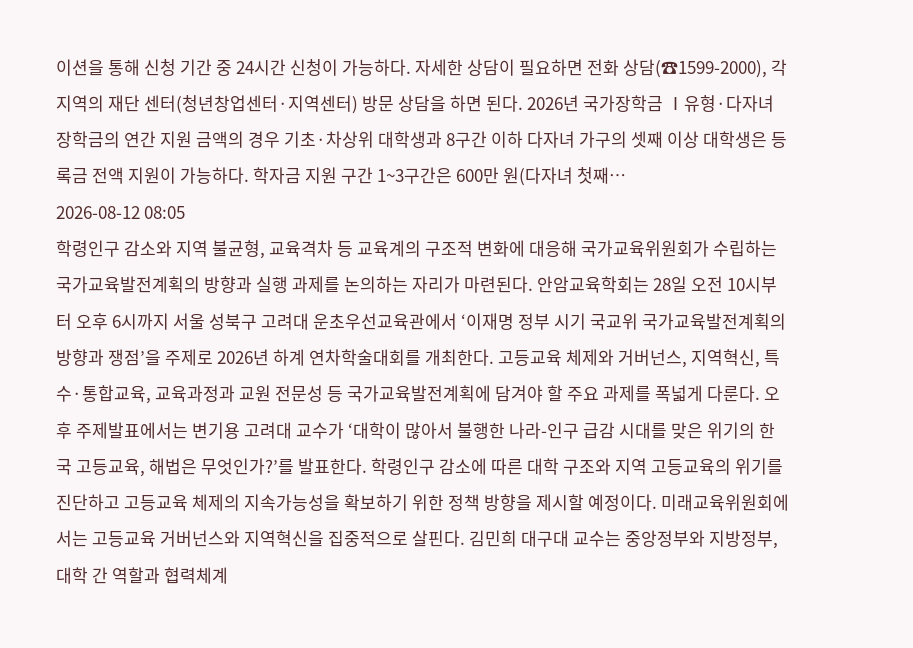이션을 통해 신청 기간 중 24시간 신청이 가능하다. 자세한 상담이 필요하면 전화 상담(☎1599-2000), 각 지역의 재단 센터(청년창업센터·지역센터) 방문 상담을 하면 된다. 2026년 국가장학금 Ⅰ유형·다자녀 장학금의 연간 지원 금액의 경우 기초·차상위 대학생과 8구간 이하 다자녀 가구의 셋째 이상 대학생은 등록금 전액 지원이 가능하다. 학자금 지원 구간 1~3구간은 600만 원(다자녀 첫째…
2026-08-12 08:05
학령인구 감소와 지역 불균형, 교육격차 등 교육계의 구조적 변화에 대응해 국가교육위원회가 수립하는 국가교육발전계획의 방향과 실행 과제를 논의하는 자리가 마련된다. 안암교육학회는 28일 오전 10시부터 오후 6시까지 서울 성북구 고려대 운초우선교육관에서 ‘이재명 정부 시기 국교위 국가교육발전계획의 방향과 쟁점’을 주제로 2026년 하계 연차학술대회를 개최한다. 고등교육 체제와 거버넌스, 지역혁신, 특수·통합교육, 교육과정과 교원 전문성 등 국가교육발전계획에 담겨야 할 주요 과제를 폭넓게 다룬다. 오후 주제발표에서는 변기용 고려대 교수가 ‘대학이 많아서 불행한 나라-인구 급감 시대를 맞은 위기의 한국 고등교육, 해법은 무엇인가?’를 발표한다. 학령인구 감소에 따른 대학 구조와 지역 고등교육의 위기를 진단하고 고등교육 체제의 지속가능성을 확보하기 위한 정책 방향을 제시할 예정이다. 미래교육위원회에서는 고등교육 거버넌스와 지역혁신을 집중적으로 살핀다. 김민희 대구대 교수는 중앙정부와 지방정부, 대학 간 역할과 협력체계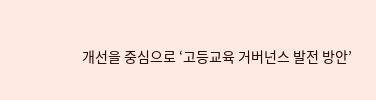개선을 중심으로 ‘고등교육 거버넌스 발전 방안’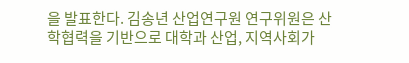을 발표한다. 김송년 산업연구원 연구위원은 산학협력을 기반으로 대학과 산업, 지역사회가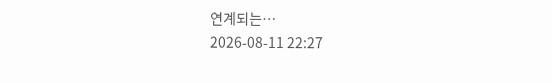연계되는…
2026-08-11 22:27